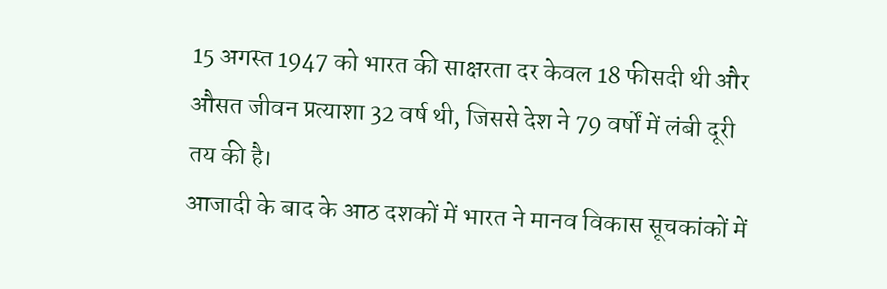15 अगस्त 1947 को भारत की साक्षरता दर केवल 18 फीसदी थी और औसत जीवन प्रत्याशा 32 वर्ष थी, जिससे देश ने 79 वर्षों में लंबी दूरी तय की है।
आजादी के बाद के आठ दशकों में भारत ने मानव विकास सूचकांकों में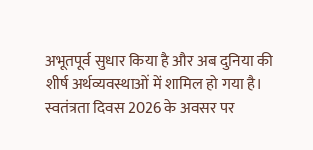अभूतपूर्व सुधार किया है और अब दुनिया की शीर्ष अर्थव्यवस्थाओं में शामिल हो गया है।
स्वतंत्रता दिवस 2026 के अवसर पर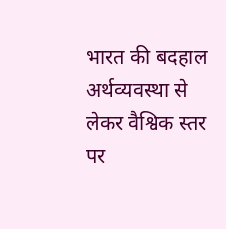भारत की बदहाल अर्थव्यवस्था से लेकर वैश्विक स्तर पर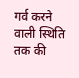गर्व करने वाली स्थिति तक की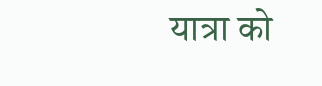यात्रा को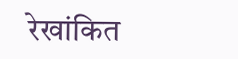रेखांकित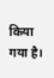किया गया है।